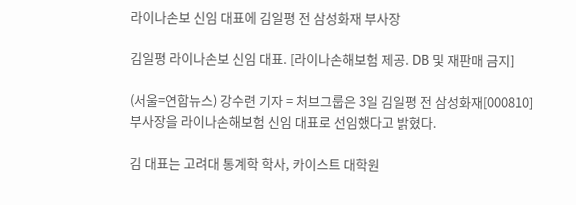라이나손보 신임 대표에 김일평 전 삼성화재 부사장

김일평 라이나손보 신임 대표. [라이나손해보험 제공. DB 및 재판매 금지]

(서울=연합뉴스) 강수련 기자 = 처브그룹은 3일 김일평 전 삼성화재[000810] 부사장을 라이나손해보험 신임 대표로 선임했다고 밝혔다.

김 대표는 고려대 통계학 학사, 카이스트 대학원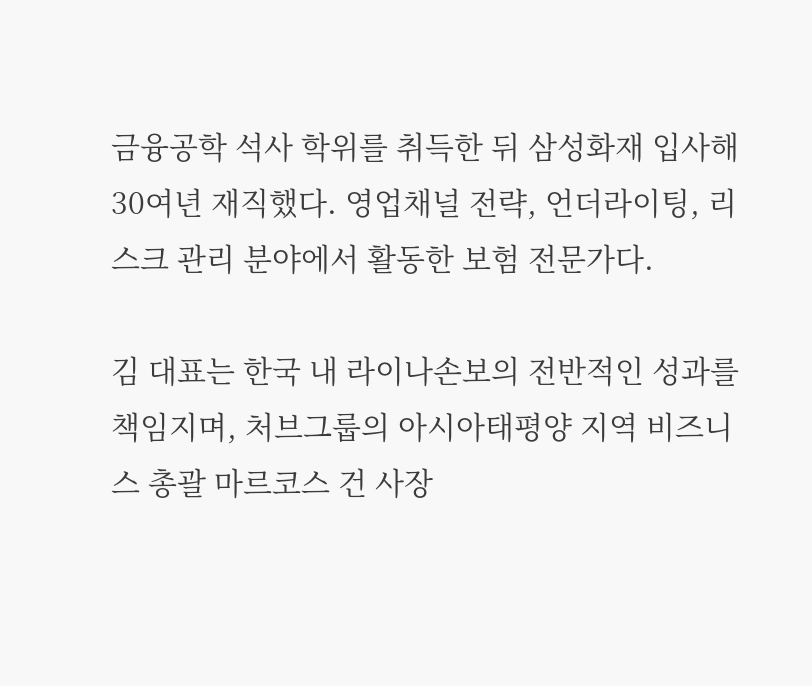금융공학 석사 학위를 취득한 뒤 삼성화재 입사해 30여년 재직했다. 영업채널 전략, 언더라이팅, 리스크 관리 분야에서 활동한 보험 전문가다.

김 대표는 한국 내 라이나손보의 전반적인 성과를 책임지며, 처브그룹의 아시아태평양 지역 비즈니스 총괄 마르코스 건 사장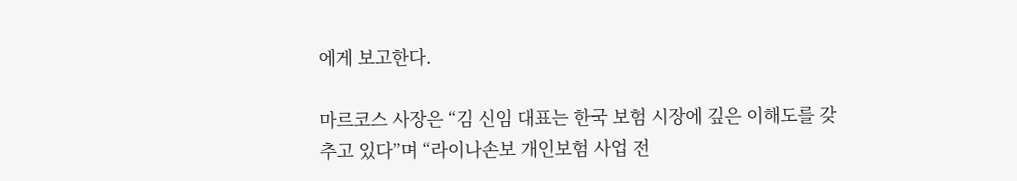에게 보고한다.

마르코스 사장은 “김 신임 대표는 한국 보험 시장에 깊은 이해도를 갖추고 있다”며 “라이나손보 개인보험 사업 전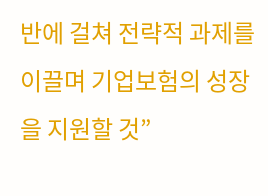반에 걸쳐 전략적 과제를 이끌며 기업보험의 성장을 지원할 것”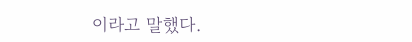이라고 말했다.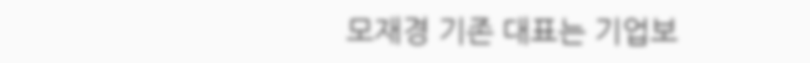모재경 기존 대표는 기업보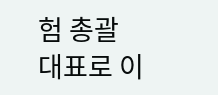험 총괄 대표로 이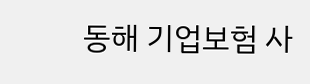동해 기업보험 사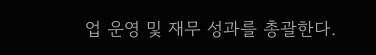업 운영 및 재무 성과를 총괄한다.